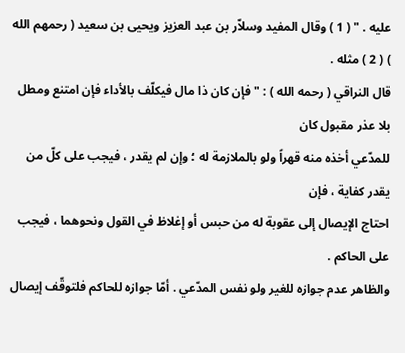عليه . " ( 1 ) وقال المفيد وسلاّر بن عبد العزيز ويحيى بن سعيد ( رحمهم الله ) ( 2 ) مثله .
قال النراقي ( رحمه الله ) : " فإن كان ذا مال فيكلّف بالأداء فإن امتنع ومطل بلا عذر مقبول كان
للمدّعي أخذه منه قهراً ولو بالملازمة له ؛ وإن لم يقدر ، فيجب على كلّ من يقدر كفاية ، فإن
احتاج الإيصال إلى عقوبة له من حبس أو إغلاظ في القول ونحوهما ، فيجب على الحاكم .
والظاهر عدم جوازه للغير ولو نفس المدّعي . أمّا جوازه للحاكم فلتوقّف إيصال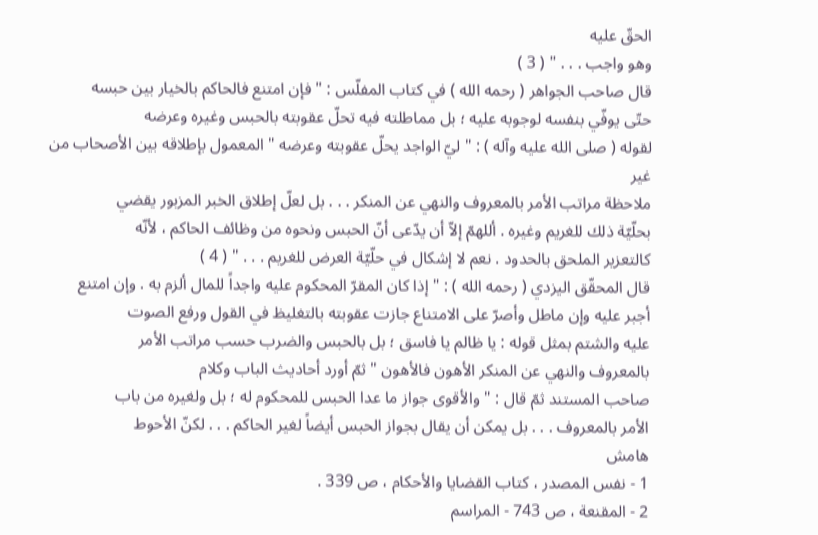الحقّ عليه
وهو واجب . . . " ( 3 )
قال صاحب الجواهر ( رحمه الله ) في كتاب المفلّس : " فإن امتنع فالحاكم بالخيار بين حبسه
حتّى يوفّي بنفسه لوجوبه عليه ؛ بل مماطلته فيه تحلّ عقوبته بالحبس وغيره وعرضه
لقوله ( صلى الله عليه وآله ) : " ليّ الواجد يحلّ عقوبته وعرضه " المعمول بإطلاقه بين الأصحاب من غير
ملاحظة مراتب الأمر بالمعروف والنهي عن المنكر . . . بل لعلّ إطلاق الخبر المزبور يقضي
بحلّيّة ذلك للغريم وغيره . أللهمّ إلاّ أن يدّعى أنّ الحبس ونحوه من وظائف الحاكم ، لأنّه
كالتعزير الملحق بالحدود . نعم لا إشكال في حلّيّة العرض للغريم . . . " ( 4 )
قال المحقّق اليزدي ( رحمه الله ) : " إذا كان المقرّ المحكوم عليه واجداً للمال ألزم به . وإن امتنع
أجبر عليه وإن ماطل وأصرّ على الامتناع جازت عقوبته بالتغليظ في القول ورفع الصوت
عليه والشتم بمثل قوله : يا ظالم يا فاسق ؛ بل بالحبس والضرب حسب مراتب الأمر
بالمعروف والنهي عن المنكر الأهون فالأهون " ثمّ أورد أحاديث الباب وكلام
صاحب المستند ثمّ قال : " والأقوى جواز ما عدا الحبس للمحكوم له ؛ بل ولغيره من باب
الأمر بالمعروف . . . بل يمكن أن يقال بجواز الحبس أيضاً لغير الحاكم . . . لكنّ الأحوط
هامش
1 - نفس المصدر ، كتاب القضايا والأحكام ، ص 339 .
2 - المقنعة ، ص 743 - المراسم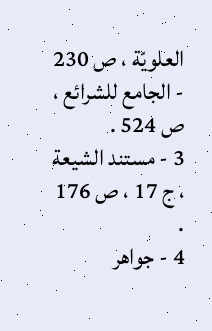العلويّة ، ص 230 - الجامع للشرائع ، ص 524 .
3 - مستند الشيعة ، ج 17 ، ص 176 .
4 - جواهر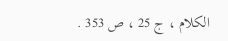الكلام ، ج 25 ، ص 353 .